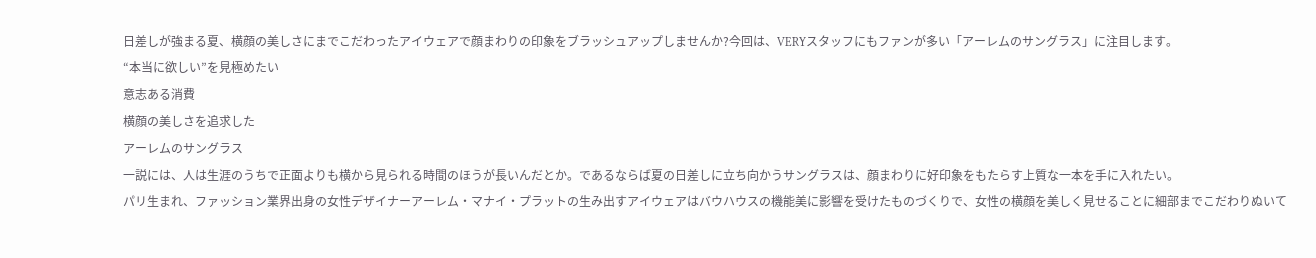日差しが強まる夏、横顔の美しさにまでこだわったアイウェアで顔まわりの印象をブラッシュアップしませんか?今回は、VERYスタッフにもファンが多い「アーレムのサングラス」に注目します。
“本当に欲しい”を見極めたい
意志ある消費
横顔の美しさを追求した
アーレムのサングラス
一説には、人は生涯のうちで正面よりも横から見られる時間のほうが長いんだとか。であるならば夏の日差しに立ち向かうサングラスは、顔まわりに好印象をもたらす上質な一本を手に入れたい。
パリ生まれ、ファッション業界出身の女性デザイナーアーレム・マナイ・プラットの生み出すアイウェアはバウハウスの機能美に影響を受けたものづくりで、女性の横顔を美しく見せることに細部までこだわりぬいて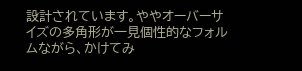設計されています。ややオーバーサイズの多角形が一見個性的なフォルムながら、かけてみ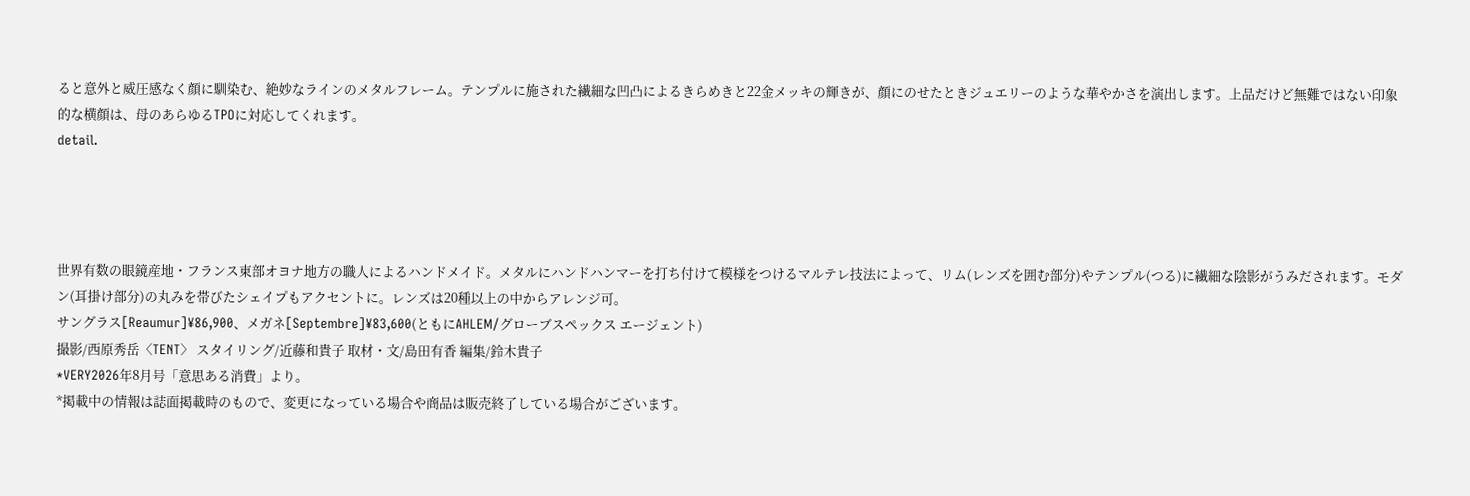ると意外と威圧感なく顔に馴染む、絶妙なラインのメタルフレーム。テンプルに施された繊細な凹凸によるきらめきと22金メッキの輝きが、顔にのせたときジュエリーのような華やかさを演出します。上品だけど無難ではない印象的な横顔は、母のあらゆるTPOに対応してくれます。
detail.




世界有数の眼鏡産地・フランス東部オヨナ地方の職人によるハンドメイド。メタルにハンドハンマーを打ち付けて模様をつけるマルテレ技法によって、リム(レンズを囲む部分)やテンプル(つる)に繊細な陰影がうみだされます。モダン(耳掛け部分)の丸みを帯びたシェイプもアクセントに。レンズは20種以上の中からアレンジ可。
サングラス[Reaumur]¥86,900、メガネ[Septembre]¥83,600(ともにAHLEM/グローブスペックス エージェント)
撮影/西原秀岳〈TENT〉 スタイリング/近藤和貴子 取材・文/島田有香 編集/鈴木貴子
*VERY2026年8月号「意思ある消費」より。
*掲載中の情報は誌面掲載時のもので、変更になっている場合や商品は販売終了している場合がございます。